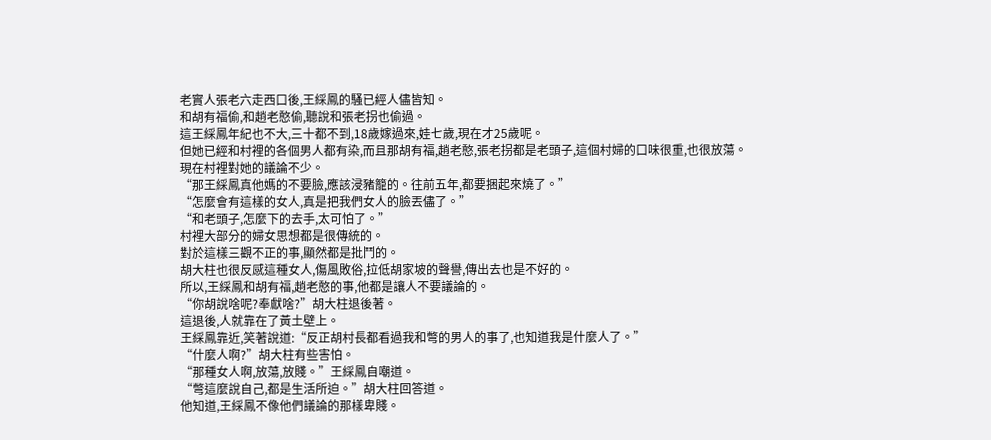老實人張老六走西口後,王綵鳳的騒已經人儘皆知。
和胡有福偷,和趙老憨偷,聽說和張老拐也偷過。
這王綵鳳年紀也不大,三十都不到,18歲嫁過來,娃七歲,現在才25歲呢。
但她已經和村裡的各個男人都有染,而且那胡有福,趙老憨,張老拐都是老頭子,這個村婦的口味很重,也很放蕩。
現在村裡對她的議論不少。
“那王綵鳳真他媽的不要臉,應該浸豬籠的。往前五年,都要捆起來燒了。”
“怎麼會有這樣的女人,真是把我們女人的臉丟儘了。”
“和老頭子,怎麼下的去手,太可怕了。”
村裡大部分的婦女思想都是很傳統的。
對於這樣三觀不正的事,顯然都是批鬥的。
胡大柱也很反感這種女人,傷風敗俗,拉低胡家坡的聲譽,傳出去也是不好的。
所以,王綵鳳和胡有福,趙老憨的事,他都是讓人不要議論的。
“你胡說啥呢?奉獻啥?”胡大柱退後著。
這退後,人就靠在了黃土壁上。
王綵鳳靠近,笑著說道:“反正胡村長都看過我和彆的男人的事了,也知道我是什麼人了。”
“什麼人啊?”胡大柱有些害怕。
“那種女人啊,放蕩,放賤。”王綵鳳自嘲道。
“彆這麼說自己,都是生活所迫。”胡大柱回答道。
他知道,王綵鳳不像他們議論的那樣卑賤。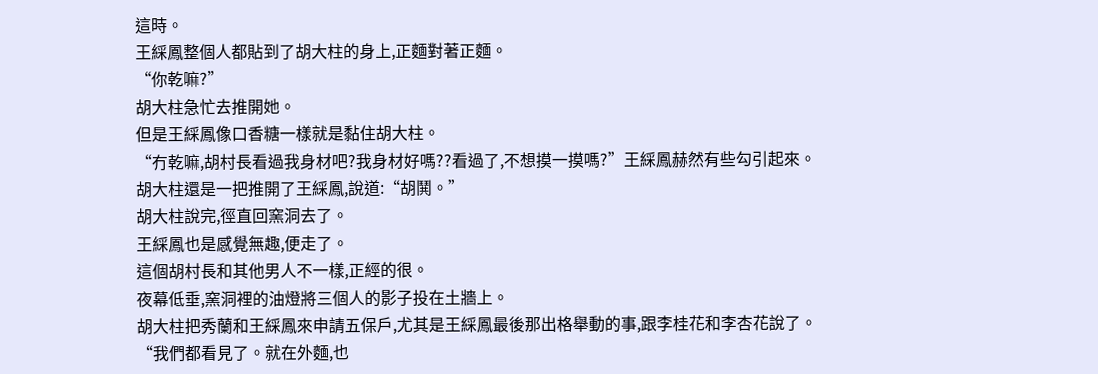這時。
王綵鳳整個人都貼到了胡大柱的身上,正麵對著正麵。
“你乾嘛?”
胡大柱急忙去推開她。
但是王綵鳳像口香糖一樣就是黏住胡大柱。
“冇乾嘛,胡村長看過我身材吧?我身材好嗎??看過了,不想摸一摸嗎?”王綵鳳赫然有些勾引起來。
胡大柱還是一把推開了王綵鳳,說道:“胡鬨。”
胡大柱說完,徑直回窯洞去了。
王綵鳳也是感覺無趣,便走了。
這個胡村長和其他男人不一樣,正經的很。
夜幕低垂,窯洞裡的油燈將三個人的影子投在土牆上。
胡大柱把秀蘭和王綵鳳來申請五保戶,尤其是王綵鳳最後那出格舉動的事,跟李桂花和李杏花說了。
“我們都看見了。就在外麵,也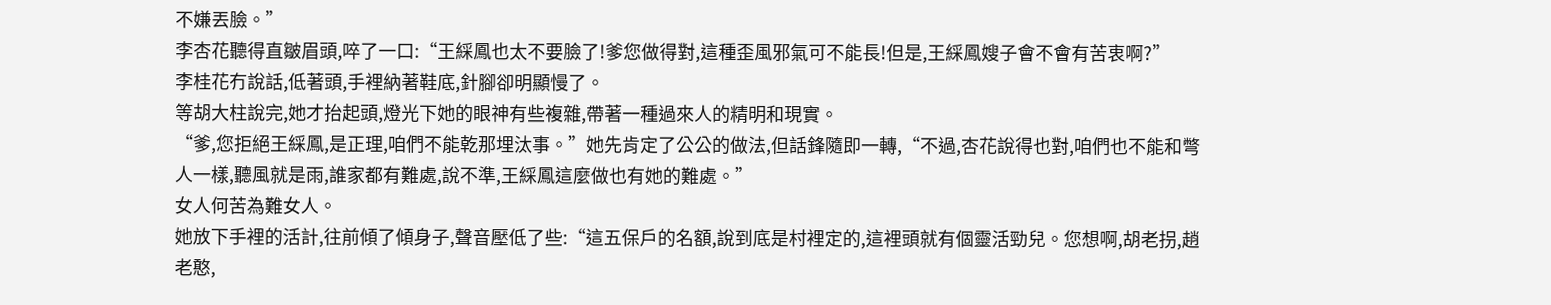不嫌丟臉。”
李杏花聽得直皺眉頭,啐了一口:“王綵鳳也太不要臉了!爹您做得對,這種歪風邪氣可不能長!但是,王綵鳳嫂子會不會有苦衷啊?”
李桂花冇說話,低著頭,手裡納著鞋底,針腳卻明顯慢了。
等胡大柱說完,她才抬起頭,燈光下她的眼神有些複雜,帶著一種過來人的精明和現實。
“爹,您拒絕王綵鳳,是正理,咱們不能乾那埋汰事。”她先肯定了公公的做法,但話鋒隨即一轉,“不過,杏花說得也對,咱們也不能和彆人一樣,聽風就是雨,誰家都有難處,說不準,王綵鳳這麼做也有她的難處。”
女人何苦為難女人。
她放下手裡的活計,往前傾了傾身子,聲音壓低了些:“這五保戶的名額,說到底是村裡定的,這裡頭就有個靈活勁兒。您想啊,胡老拐,趙老憨,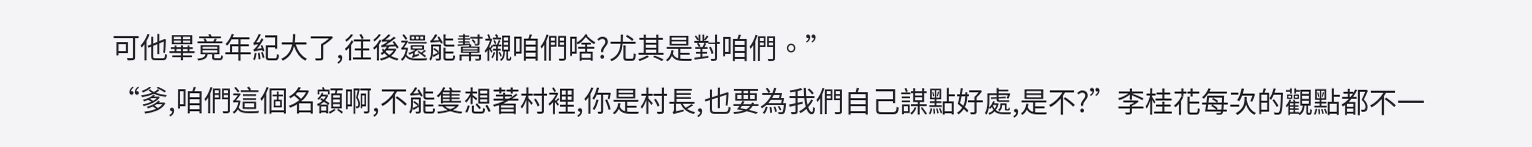可他畢竟年紀大了,往後還能幫襯咱們啥?尤其是對咱們。”
“爹,咱們這個名額啊,不能隻想著村裡,你是村長,也要為我們自己謀點好處,是不?”李桂花每次的觀點都不一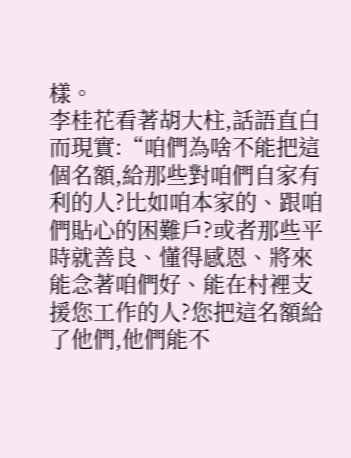樣。
李桂花看著胡大柱,話語直白而現實:“咱們為啥不能把這個名額,給那些對咱們自家有利的人?比如咱本家的、跟咱們貼心的困難戶?或者那些平時就善良、懂得感恩、將來能念著咱們好、能在村裡支援您工作的人?您把這名額給了他們,他們能不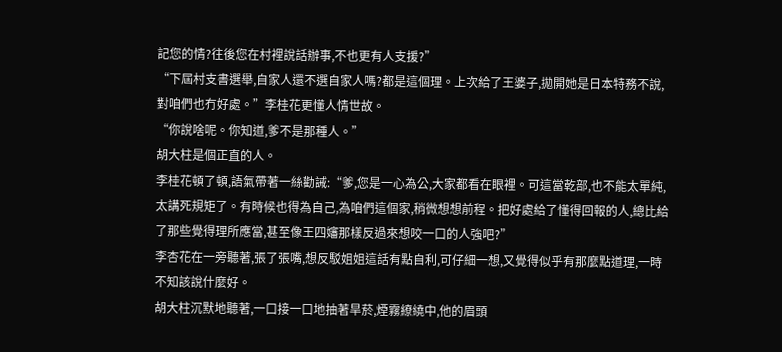記您的情?往後您在村裡說話辦事,不也更有人支援?”
“下屆村支書選舉,自家人還不選自家人嗎?都是這個理。上次給了王婆子,拋開她是日本特務不說,對咱們也冇好處。”李桂花更懂人情世故。
“你說啥呢。你知道,爹不是那種人。”
胡大柱是個正直的人。
李桂花頓了頓,語氣帶著一絲勸誡:“爹,您是一心為公,大家都看在眼裡。可這當乾部,也不能太單純,太講死規矩了。有時候也得為自己,為咱們這個家,稍微想想前程。把好處給了懂得回報的人,總比給了那些覺得理所應當,甚至像王四嬸那樣反過來想咬一口的人強吧?”
李杏花在一旁聽著,張了張嘴,想反駁姐姐這話有點自利,可仔細一想,又覺得似乎有那麼點道理,一時不知該說什麼好。
胡大柱沉默地聽著,一口接一口地抽著旱菸,煙霧繚繞中,他的眉頭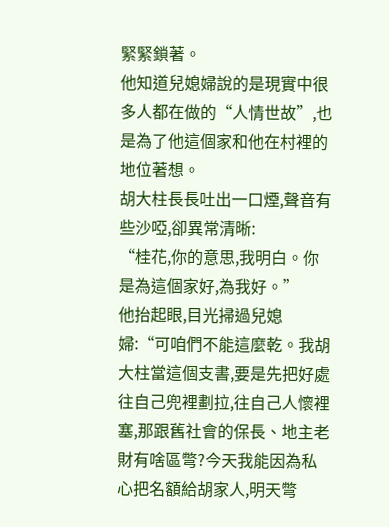緊緊鎖著。
他知道兒媳婦說的是現實中很多人都在做的“人情世故”,也是為了他這個家和他在村裡的地位著想。
胡大柱長長吐出一口煙,聲音有些沙啞,卻異常清晰:
“桂花,你的意思,我明白。你是為這個家好,為我好。”
他抬起眼,目光掃過兒媳婦:“可咱們不能這麼乾。我胡大柱當這個支書,要是先把好處往自己兜裡劃拉,往自己人懷裡塞,那跟舊社會的保長、地主老財有啥區彆?今天我能因為私心把名額給胡家人,明天彆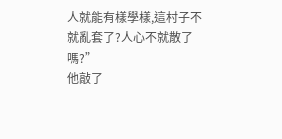人就能有樣學樣,這村子不就亂套了?人心不就散了嗎?”
他敲了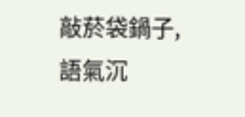敲菸袋鍋子,語氣沉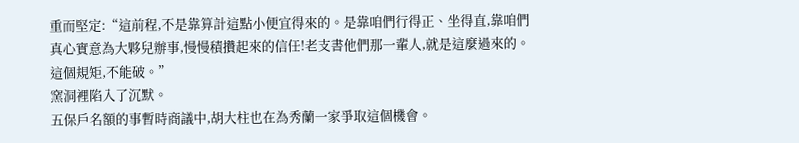重而堅定:“這前程,不是靠算計這點小便宜得來的。是靠咱們行得正、坐得直,靠咱們真心實意為大夥兒辦事,慢慢積攢起來的信任!老支書他們那一輩人,就是這麼過來的。這個規矩,不能破。”
窯洞裡陷入了沉默。
五保戶名額的事暫時商議中,胡大柱也在為秀蘭一家爭取這個機會。